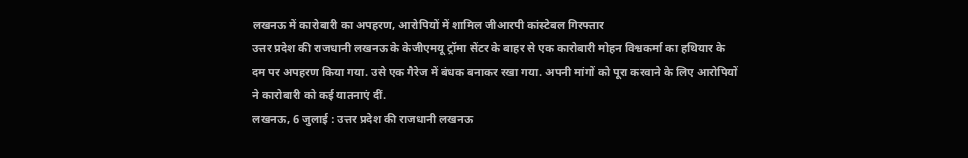लखनऊ में कारोबारी का अपहरण, आरोपियों में शामिल जीआरपी कांस्टेबल गिरफ्तार
उत्तर प्रदेश की राजधानी लखनऊ के केजीएमयू ट्रॉमा सेंटर के बाहर से एक कारोबारी मोहन विश्वकर्मा का हथियार के दम पर अपहरण किया गया. उसे एक गैरेज में बंधक बनाकर रखा गया. अपनी मांगों को पूरा करवाने के लिए आरोपियों ने कारोबारी को कई यातनाएं दीं.
लखनऊ, 6 जुलाई : उत्तर प्रदेश की राजधानी लखनऊ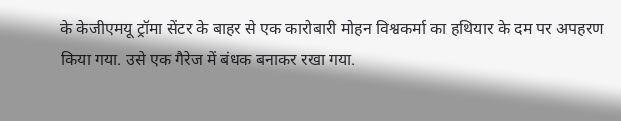के केजीएमयू ट्रॉमा सेंटर के बाहर से एक कारोबारी मोहन विश्वकर्मा का हथियार के दम पर अपहरण किया गया. उसे एक गैरेज में बंधक बनाकर रखा गया.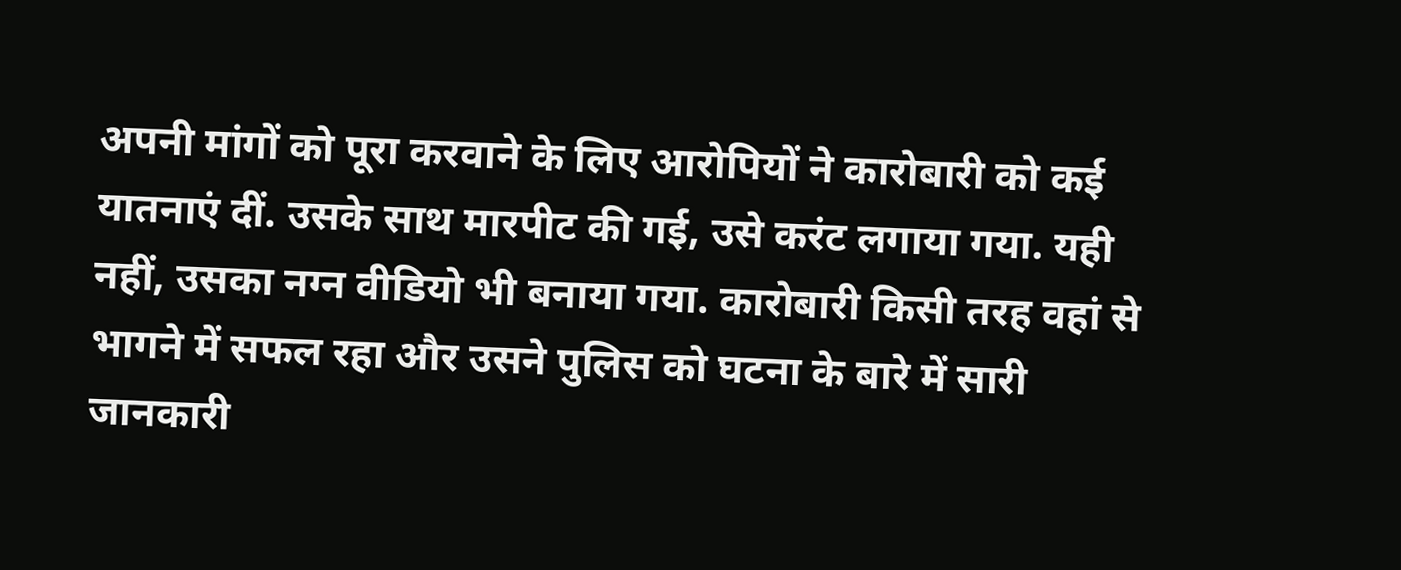अपनी मांगों को पूरा करवाने के लिए आरोपियों ने कारोबारी को कई यातनाएं दीं. उसके साथ मारपीट की गई, उसे करंट लगाया गया. यही नहीं, उसका नग्न वीडियो भी बनाया गया. कारोबारी किसी तरह वहां से भागने में सफल रहा और उसने पुलिस को घटना के बारे में सारी जानकारी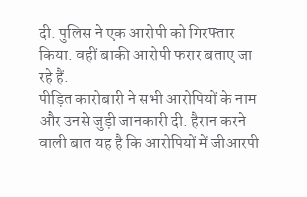दी. पुलिस ने एक आरोपी को गिरफ्तार किया. वहीं बाकी आरोपी फरार बताए जा रहे हैं.
पीड़ित कारोबारी ने सभी आरोपियों के नाम और उनसे जुड़ी जानकारी दी. हैरान करने वाली बात यह है कि आरोपियों में जीआरपी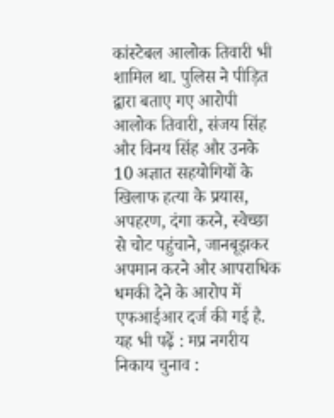कांस्टेबल आलोक तिवारी भी शामिल था. पुलिस ने पीड़ित द्वारा बताए गए आरोपी आलोक तिवारी, संजय सिंह और विनय सिंह और उनके 10 अज्ञात सहयोगियों के खिलाफ हत्या के प्रयास, अपहरण, दंगा करने, स्वेच्छा से चोट पहुंचाने, जानबूझकर अपमान करने और आपराधिक धमकी देने के आरोप में एफआईआर दर्ज की गई है. यह भी पढ़ें : मप्र नगरीय निकाय चुनाव :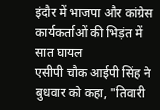इंदौर में भाजपा और कांग्रेस कार्यकर्ताओं की भिड़ंत में सात घायल
एसीपी चौक आईपी सिंह ने बुधवार को कहा, "तिवारी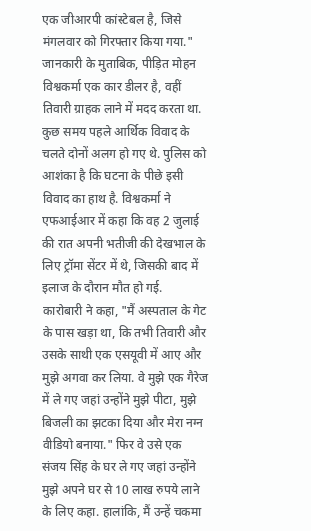एक जीआरपी कांस्टेबल है, जिसे मंगलवार को गिरफ्तार किया गया." जानकारी के मुताबिक, पीड़ित मोहन विश्वकर्मा एक कार डीलर है, वहीं तिवारी ग्राहक लाने में मदद करता था. कुछ समय पहले आर्थिक विवाद के चलते दोनों अलग हो गए थे. पुलिस को आशंका है कि घटना के पीछे इसी विवाद का हाथ है. विश्वकर्मा ने एफआईआर में कहा कि वह 2 जुलाई की रात अपनी भतीजी की देखभाल के लिए ट्रॉमा सेंटर में थे, जिसकी बाद में इलाज के दौरान मौत हो गई.
कारोबारी ने कहा, "मैं अस्पताल के गेट के पास खड़ा था, कि तभी तिवारी और उसके साथी एक एसयूवी में आए और मुझे अगवा कर लिया. वे मुझे एक गैरेज में ले गए जहां उन्होंने मुझे पीटा, मुझे बिजली का झटका दिया और मेरा नग्न वीडियो बनाया." फिर वे उसे एक संजय सिंह के घर ले गए जहां उन्होंने मुझे अपने घर से 10 लाख रुपये लाने के लिए कहा. हालांकि, मैं उन्हें चकमा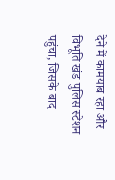देने में कामयाब रहा और विभूति खंड पुलिस स्टेशन पहुंचा, जिसके बाद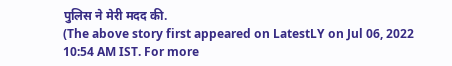पुलिस ने मेरी मदद की.
(The above story first appeared on LatestLY on Jul 06, 2022 10:54 AM IST. For more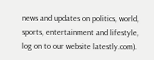news and updates on politics, world, sports, entertainment and lifestyle, log on to our website latestly.com).